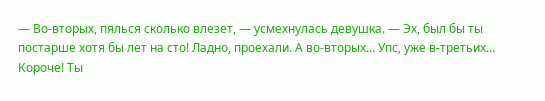— Во-вторых, пялься сколько влезет, — усмехнулась девушка. — Эх, был бы ты постарше хотя бы лет на сто! Ладно, проехали. А во-вторых… Упс, уже в-третьих… Короче! Ты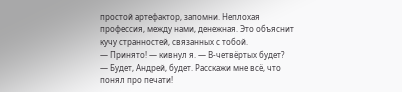простой артефактор, запомни. Неплохая профессия, между нами, денежная. Это объяснит кучу странностей, связанных с тобой.
— Принято! — кивнул я. — В-четвёртых будет?
— Будет, Андрей, будет. Расскажи мне всё, что понял про печати!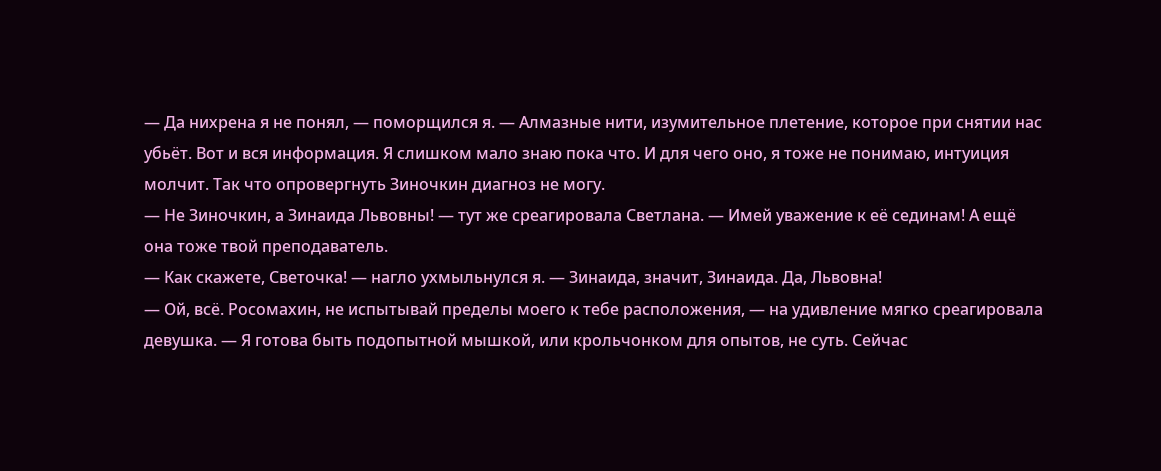— Да нихрена я не понял, — поморщился я. — Алмазные нити, изумительное плетение, которое при снятии нас убьёт. Вот и вся информация. Я слишком мало знаю пока что. И для чего оно, я тоже не понимаю, интуиция молчит. Так что опровергнуть Зиночкин диагноз не могу.
— Не Зиночкин, а Зинаида Львовны! — тут же среагировала Светлана. — Имей уважение к её сединам! А ещё она тоже твой преподаватель.
— Как скажете, Светочка! — нагло ухмыльнулся я. — Зинаида, значит, Зинаида. Да, Львовна!
— Ой, всё. Росомахин, не испытывай пределы моего к тебе расположения, — на удивление мягко среагировала девушка. — Я готова быть подопытной мышкой, или крольчонком для опытов, не суть. Сейчас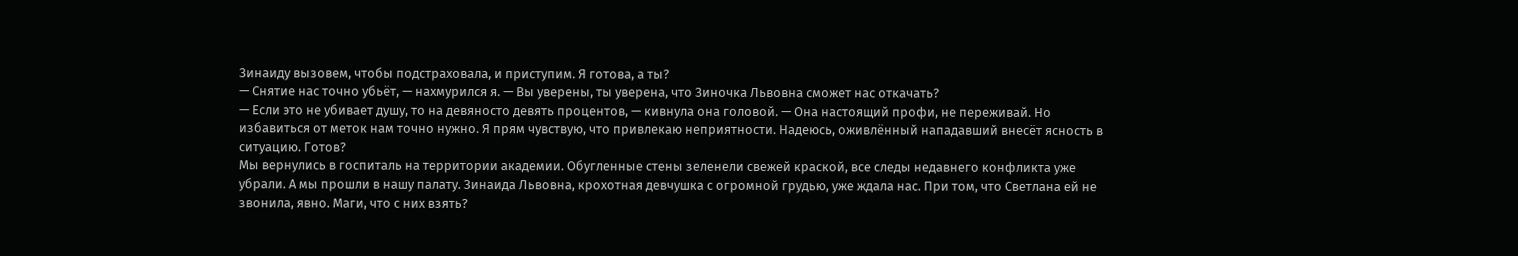Зинаиду вызовем, чтобы подстраховала, и приступим. Я готова, а ты?
— Снятие нас точно убьёт, — нахмурился я. — Вы уверены, ты уверена, что Зиночка Львовна сможет нас откачать?
— Если это не убивает душу, то на девяносто девять процентов, — кивнула она головой. — Она настоящий профи, не переживай. Но избавиться от меток нам точно нужно. Я прям чувствую, что привлекаю неприятности. Надеюсь, оживлённый нападавший внесёт ясность в ситуацию. Готов?
Мы вернулись в госпиталь на территории академии. Обугленные стены зеленели свежей краской, все следы недавнего конфликта уже убрали. А мы прошли в нашу палату. Зинаида Львовна, крохотная девчушка с огромной грудью, уже ждала нас. При том, что Светлана ей не звонила, явно. Маги, что с них взять?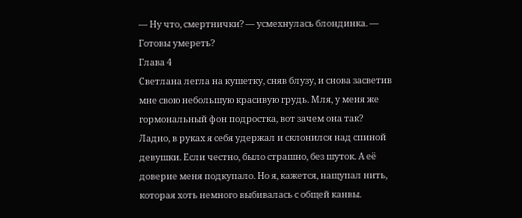— Ну что, смертнички? — усмехнулась блондинка. — Готовы умереть?
Глава 4
Светлана легла на кушетку, сняв блузу, и снова засветив мне свою небольшую красивую грудь. Мля, у меня же гормональный фон подростка, вот зачем она так?
Ладно, в руках я себя удержал и склонился над спиной девушки. Если честно, было страшно, без шуток. А её доверие меня подкупало. Но я, кажется, нащупал нить, которая хоть немного выбивалась с общей канвы.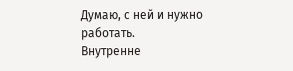Думаю, с ней и нужно работать.
Внутренне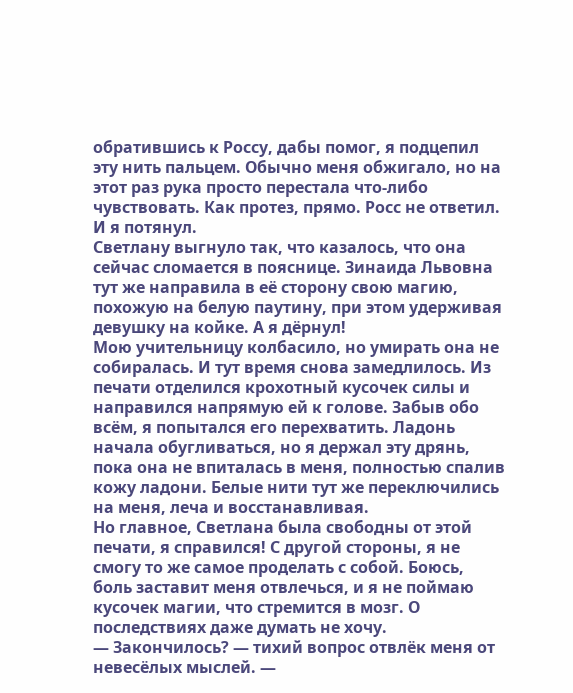обратившись к Россу, дабы помог, я подцепил эту нить пальцем. Обычно меня обжигало, но на этот раз рука просто перестала что-либо чувствовать. Как протез, прямо. Росс не ответил. И я потянул.
Светлану выгнуло так, что казалось, что она сейчас сломается в пояснице. Зинаида Львовна тут же направила в её сторону свою магию, похожую на белую паутину, при этом удерживая девушку на койке. А я дёрнул!
Мою учительницу колбасило, но умирать она не собиралась. И тут время снова замедлилось. Из печати отделился крохотный кусочек силы и направился напрямую ей к голове. Забыв обо всём, я попытался его перехватить. Ладонь начала обугливаться, но я держал эту дрянь, пока она не впиталась в меня, полностью спалив кожу ладони. Белые нити тут же переключились на меня, леча и восстанавливая.
Но главное, Светлана была свободны от этой печати, я справился! С другой стороны, я не смогу то же самое проделать с собой. Боюсь, боль заставит меня отвлечься, и я не поймаю кусочек магии, что стремится в мозг. О последствиях даже думать не хочу.
— Закончилось? — тихий вопрос отвлёк меня от невесёлых мыслей. —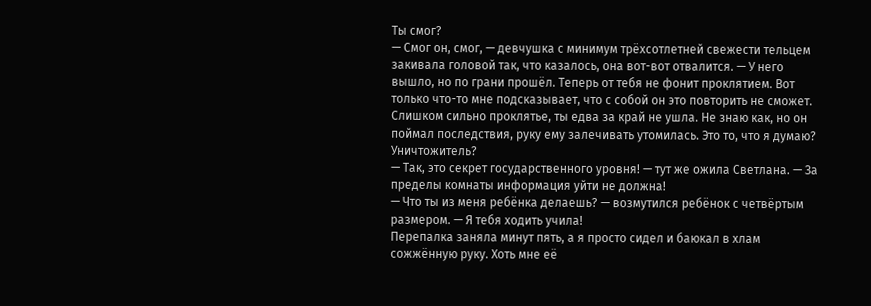Ты смог?
— Смог он, смог, — девчушка с минимум трёхсотлетней свежести тельцем закивала головой так, что казалось, она вот-вот отвалится. — У него вышло, но по грани прошёл. Теперь от тебя не фонит проклятием. Вот только что-то мне подсказывает, что с собой он это повторить не сможет. Слишком сильно проклятье, ты едва за край не ушла. Не знаю как, но он поймал последствия, руку ему залечивать утомилась. Это то, что я думаю? Уничтожитель?
— Так, это секрет государственного уровня! — тут же ожила Светлана. — За пределы комнаты информация уйти не должна!
— Что ты из меня ребёнка делаешь? — возмутился ребёнок с четвёртым размером. — Я тебя ходить учила!
Перепалка заняла минут пять, а я просто сидел и баюкал в хлам сожжённую руку. Хоть мне её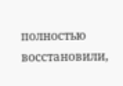полностью восстановили,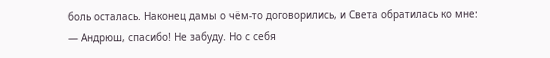боль осталась. Наконец дамы о чём-то договорились, и Света обратилась ко мне:
— Андрюш, спасибо! Не забуду. Но с себя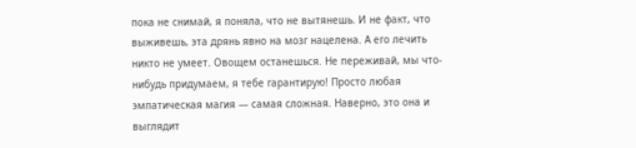пока не снимай, я поняла, что не вытянешь. И не факт, что выживешь, эта дрянь явно на мозг нацелена. А его лечить никто не умеет. Овощем останешься. Не переживай, мы что-нибудь придумаем, я тебе гарантирую! Просто любая эмпатическая магия — самая сложная. Наверно, это она и выглядит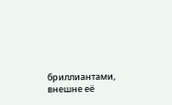бриллиантами, внешне её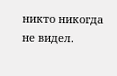никто никогда не видел.